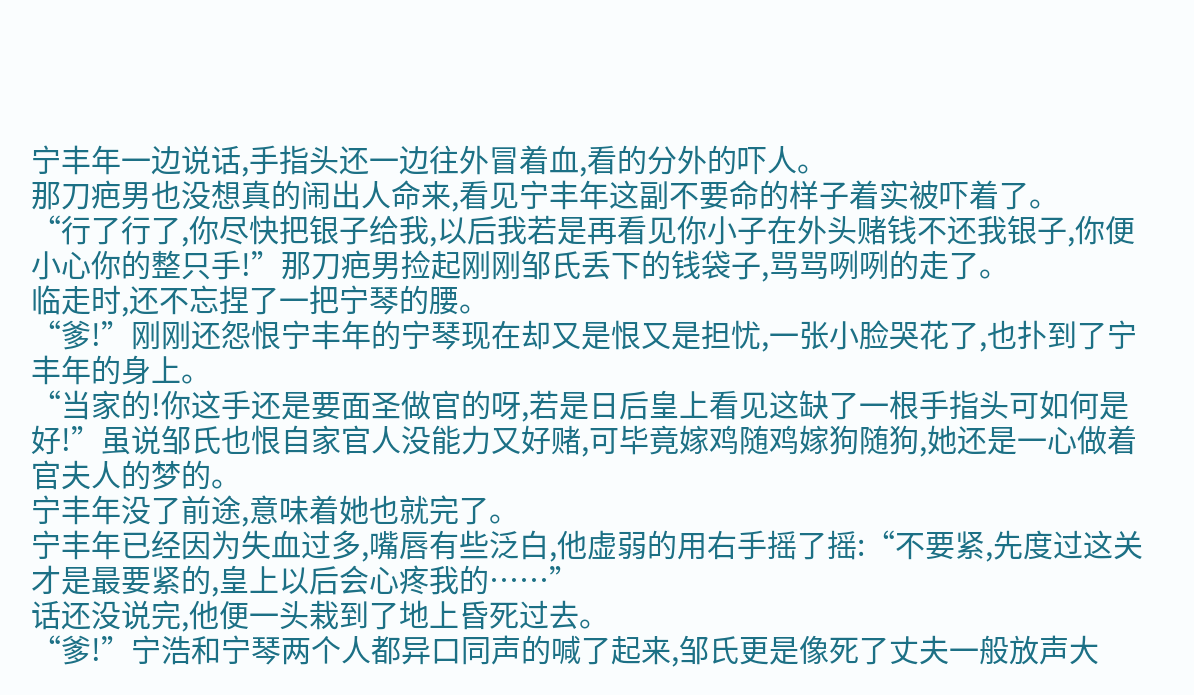宁丰年一边说话,手指头还一边往外冒着血,看的分外的吓人。
那刀疤男也没想真的闹出人命来,看见宁丰年这副不要命的样子着实被吓着了。
“行了行了,你尽快把银子给我,以后我若是再看见你小子在外头赌钱不还我银子,你便小心你的整只手!”那刀疤男捡起刚刚邹氏丢下的钱袋子,骂骂咧咧的走了。
临走时,还不忘捏了一把宁琴的腰。
“爹!”刚刚还怨恨宁丰年的宁琴现在却又是恨又是担忧,一张小脸哭花了,也扑到了宁丰年的身上。
“当家的!你这手还是要面圣做官的呀,若是日后皇上看见这缺了一根手指头可如何是好!”虽说邹氏也恨自家官人没能力又好赌,可毕竟嫁鸡随鸡嫁狗随狗,她还是一心做着官夫人的梦的。
宁丰年没了前途,意味着她也就完了。
宁丰年已经因为失血过多,嘴唇有些泛白,他虚弱的用右手摇了摇:“不要紧,先度过这关才是最要紧的,皇上以后会心疼我的……”
话还没说完,他便一头栽到了地上昏死过去。
“爹!”宁浩和宁琴两个人都异口同声的喊了起来,邹氏更是像死了丈夫一般放声大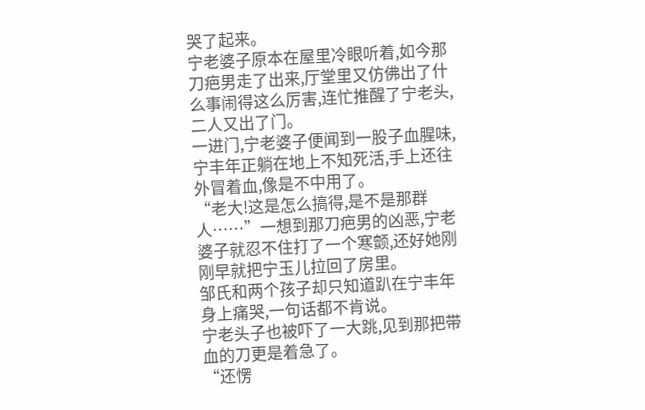哭了起来。
宁老婆子原本在屋里冷眼听着,如今那刀疤男走了出来,厅堂里又仿佛出了什么事闹得这么厉害,连忙推醒了宁老头,二人又出了门。
一进门,宁老婆子便闻到一股子血腥味,宁丰年正躺在地上不知死活,手上还往外冒着血,像是不中用了。
“老大!这是怎么搞得,是不是那群人……”一想到那刀疤男的凶恶,宁老婆子就忍不住打了一个寒颤,还好她刚刚早就把宁玉儿拉回了房里。
邹氏和两个孩子却只知道趴在宁丰年身上痛哭,一句话都不肯说。
宁老头子也被吓了一大跳,见到那把带血的刀更是着急了。
“还愣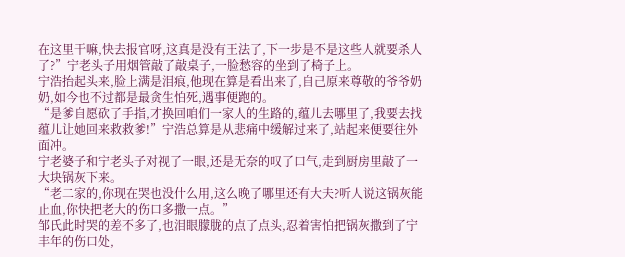在这里干嘛,快去报官呀,这真是没有王法了,下一步是不是这些人就要杀人了?”宁老头子用烟管敲了敲桌子,一脸愁容的坐到了椅子上。
宁浩抬起头来,脸上满是泪痕,他现在算是看出来了,自己原来尊敬的爷爷奶奶,如今也不过都是最贪生怕死,遇事便跑的。
“是爹自愿砍了手指,才换回咱们一家人的生路的,蕴儿去哪里了,我要去找蕴儿让她回来救救爹!”宁浩总算是从悲痛中缓解过来了,站起来便要往外面冲。
宁老婆子和宁老头子对视了一眼,还是无奈的叹了口气,走到厨房里敲了一大块锅灰下来。
“老二家的,你现在哭也没什么用,这么晚了哪里还有大夫?听人说这锅灰能止血,你快把老大的伤口多撒一点。”
邹氏此时哭的差不多了,也泪眼朦胧的点了点头,忍着害怕把锅灰撒到了宁丰年的伤口处,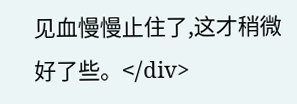见血慢慢止住了,这才稍微好了些。</div>